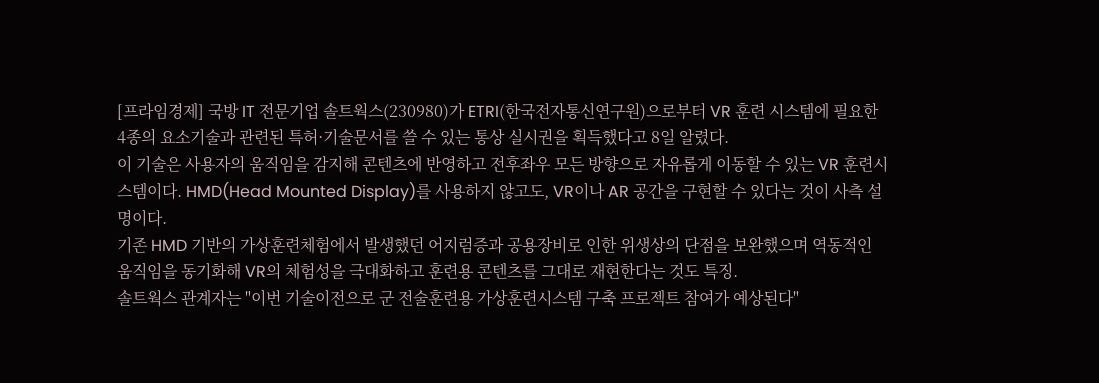[프라임경제] 국방 IT 전문기업 솔트웍스(230980)가 ETRI(한국전자통신연구원)으로부터 VR 훈련 시스템에 필요한 4종의 요소기술과 관련된 특허·기술문서를 쓸 수 있는 통상 실시권을 획득했다고 8일 알렸다.
이 기술은 사용자의 움직임을 감지해 콘텐츠에 반영하고 전후좌우 모든 방향으로 자유롭게 이동할 수 있는 VR 훈련시스템이다. HMD(Head Mounted Display)를 사용하지 않고도, VR이나 AR 공간을 구현할 수 있다는 것이 사측 설명이다.
기존 HMD 기반의 가상훈련체험에서 발생했던 어지럼증과 공용장비로 인한 위생상의 단점을 보완했으며 역동적인 움직임을 동기화해 VR의 체험성을 극대화하고 훈련용 콘텐츠를 그대로 재현한다는 것도 특징.
솔트웍스 관계자는 "이번 기술이전으로 군 전술훈련용 가상훈련시스템 구축 프로젝트 참여가 예상된다"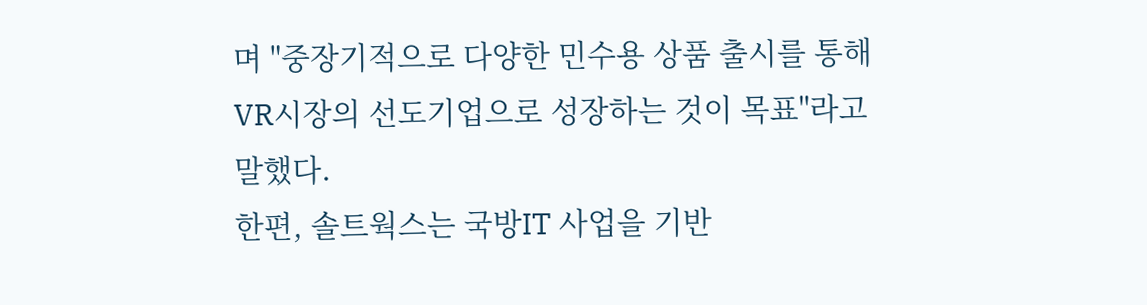며 "중장기적으로 다양한 민수용 상품 출시를 통해 VR시장의 선도기업으로 성장하는 것이 목표"라고 말했다.
한편, 솔트웍스는 국방IT 사업을 기반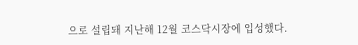으로 설립돼 지난해 12월 코스닥시장에 입성했다.